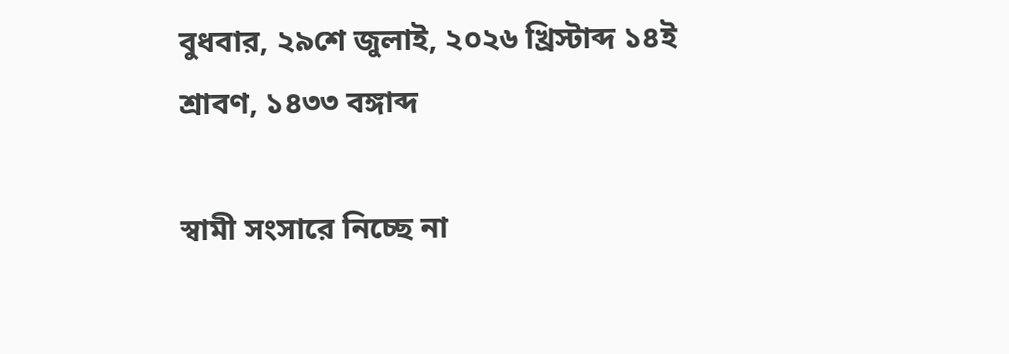বুধবার, ২৯শে জুলাই, ২০২৬ খ্রিস্টাব্দ ১৪ই শ্রাবণ, ১৪৩৩ বঙ্গাব্দ

স্বামী সংসারে নিচ্ছে না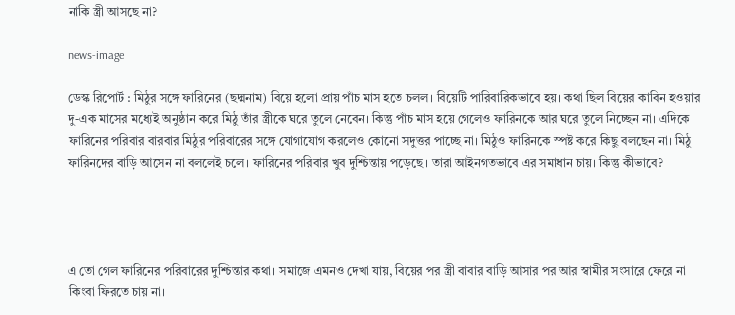নাকি স্ত্রী আসছে না?

news-image

ডেস্ক রিপোর্ট : মিঠুর সঙ্গে ফারিনের (ছদ্মনাম) বিয়ে হলো প্রায় পাঁচ মাস হতে চলল। বিয়েটি পারিবারিকভাবে হয়। কথা ছিল বিয়ের কাবিন হওয়ার দু-এক মাসের মধ্যেই অনুষ্ঠান করে মিঠু তাঁর স্ত্রীকে ঘরে তুলে নেবেন। কিন্তু পাঁচ মাস হয়ে গেলেও ফারিনকে আর ঘরে তুলে নিচ্ছেন না। এদিকে ফারিনের পরিবার বারবার মিঠুর পরিবারের সঙ্গে যোগাযোগ করলেও কোনো সদুত্তর পাচ্ছে না। মিঠুও ফারিনকে স্পষ্ট করে কিছু বলছেন না। মিঠু ফারিনদের বাড়ি আসেন না বললেই চলে। ফারিনের পরিবার খুব দুশ্চিন্তায় পড়েছে। তারা আইনগতভাবে এর সমাধান চায়। কিন্তু কীভাবে?




এ তো গেল ফারিনের পরিবারের দুশ্চিন্তার কথা। সমাজে এমনও দেখা যায়, বিয়ের পর স্ত্রী বাবার বাড়ি আসার পর আর স্বামীর সংসারে ফেরে না কিংবা ফিরতে চায় না।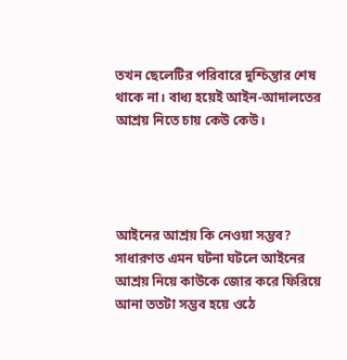তখন ছেলেটির পরিবারে দুশ্চিন্তার শেষ থাকে না। বাধ্য হয়েই আইন-আদালতের আশ্রয় নিতে চায় কেউ কেউ।




আইনের আশ্রয় কি নেওয়া সম্ভব?
সাধারণত এমন ঘটনা ঘটলে আইনের আশ্রয় নিয়ে কাউকে জোর করে ফিরিয়ে আনা ততটা সম্ভব হয়ে ওঠে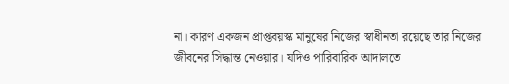না। কারণ একজন প্রাপ্তবয়স্ক মানুষের নিজের স্বাধীনতা রয়েছে তার নিজের জীবনের সিদ্ধান্ত নেওয়ার। যদিও পারিবারিক আদালতে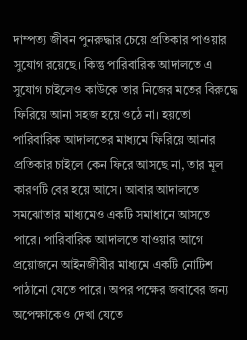দাম্পত্য জীবন পুনরুদ্ধার চেয়ে প্রতিকার পাওয়ার সুযোগ রয়েছে। কিন্তু পারিবারিক আদালতে এ সুযোগ চাইলেও কাউকে তার নিজের মতের বিরুদ্ধে ফিরিয়ে আনা সহজ হয়ে ওঠে না। হয়তো পারিবারিক আদালতের মাধ্যমে ফিরিয়ে আনার প্রতিকার চাইলে কেন ফিরে আসছে না, তার মূল কারণটি বের হয়ে আসে। আবার আদালতে সমঝোতার মাধ্যমেও একটি সমাধানে আসতে পারে। পারিবারিক আদালতে যাওয়ার আগে প্রয়োজনে আইনজীবীর মাধ্যমে একটি নোটিশ পাঠানো যেতে পারে। অপর পক্ষের জবাবের জন্য অপেক্ষাকেও দেখা যেতে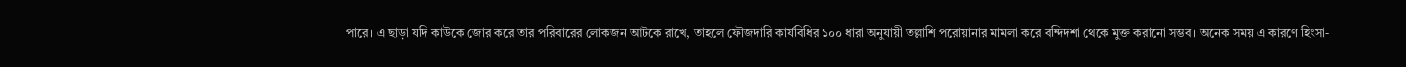পারে। এ ছাড়া যদি কাউকে জোর করে তার পরিবারের লোকজন আটকে রাখে, তাহলে ফৌজদারি কার্যবিধির ১০০ ধারা অনুযায়ী তল্লাশি পরোয়ানার মামলা করে বন্দিদশা থেকে মুক্ত করানো সম্ভব। অনেক সময় এ কারণে হিংসা-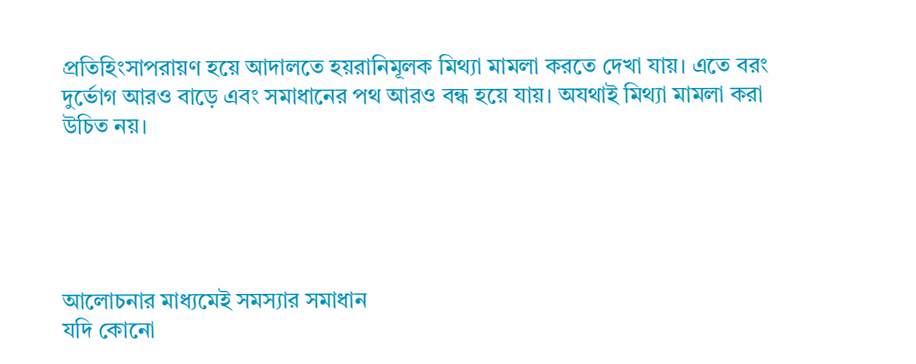প্রতিহিংসাপরায়ণ হয়ে আদালতে হয়রানিমূলক মিথ্যা মামলা করতে দেখা যায়। এতে বরং দুর্ভোগ আরও বাড়ে এবং সমাধানের পথ আরও বন্ধ হয়ে যায়। অযথাই মিথ্যা মামলা করা উচিত নয়।





আলোচনার মাধ্যমেই সমস্যার সমাধান
যদি কোনো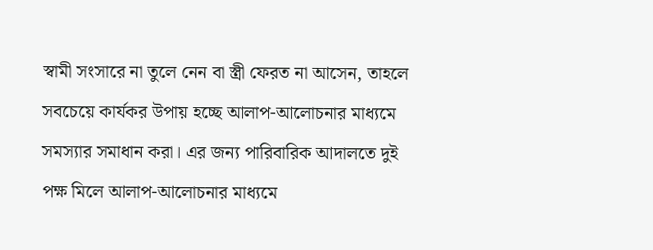স্বামী সংসারে না তুলে নেন বা স্ত্রী ফেরত না আসেন, তাহলে সবচেয়ে কার্যকর উপায় হচ্ছে আলাপ-আলোচনার মাধ্যমে সমস্যার সমাধান করা। এর জন্য পারিবারিক আদালতে দুই পক্ষ মিলে আলাপ-আলোচনার মাধ্যমে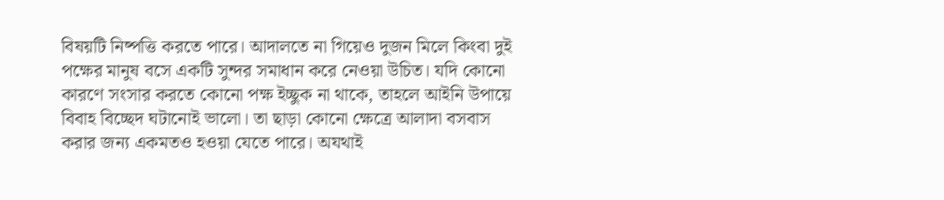বিষয়টি নিষ্পত্তি করতে পারে। আদালতে না গিয়েও দুজন মিলে কিংবা দুই পক্ষের মানুষ বসে একটি সুন্দর সমাধান করে নেওয়া উচিত। যদি কোনো কারণে সংসার করতে কোনো পক্ষ ইচ্ছুক না থাকে, তাহলে আইনি উপায়ে বিবাহ বিচ্ছেদ ঘটানোই ভালো। তা ছাড়া কোনো ক্ষেত্রে আলাদা বসবাস করার জন্য একমতও হওয়া যেতে পারে। অযথাই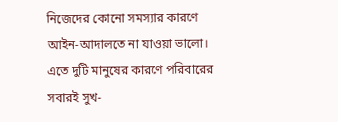নিজেদের কোনো সমস্যার কারণে আইন-আদালতে না যাওয়া ভালো। এতে দুটি মানুষের কারণে পরিবারের সবারই সুখ-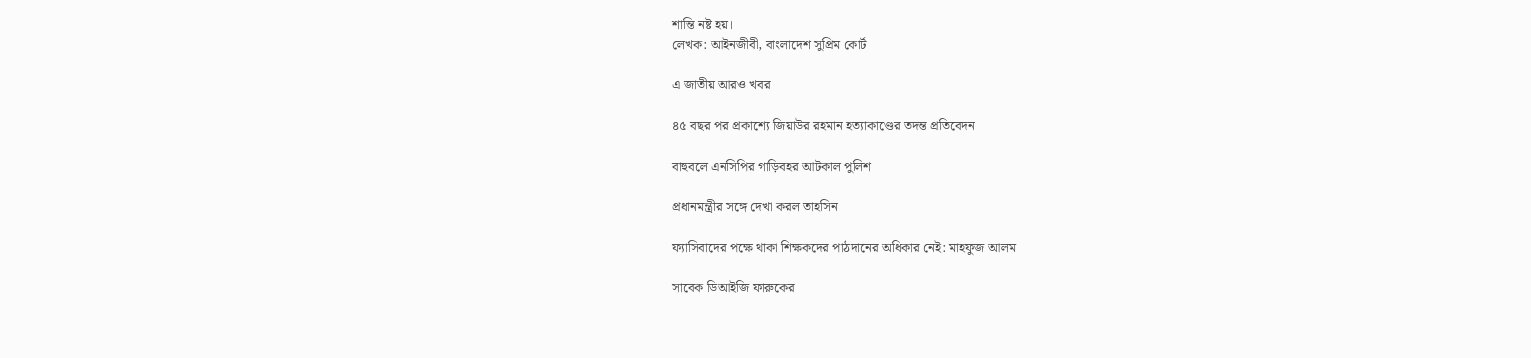শান্তি নষ্ট হয়।
লেখক: আইনজীবী, বাংলাদেশ সুপ্রিম কোর্ট

এ জাতীয় আরও খবর

৪৫ বছর পর প্রকাশ্যে জিয়াউর রহমান হত্যাকাণ্ডের তদন্ত প্রতিবেদন

বাহুবলে এনসিপির গাড়িবহর আটকাল পুলিশ

প্রধানমন্ত্রীর সঙ্গে দেখা করল তাহসিন

ফ্যাসিবাদের পক্ষে থাকা শিক্ষকদের পাঠদানের অধিকার নেই: মাহফুজ আলম

সাবেক ডিআইজি ফারুকের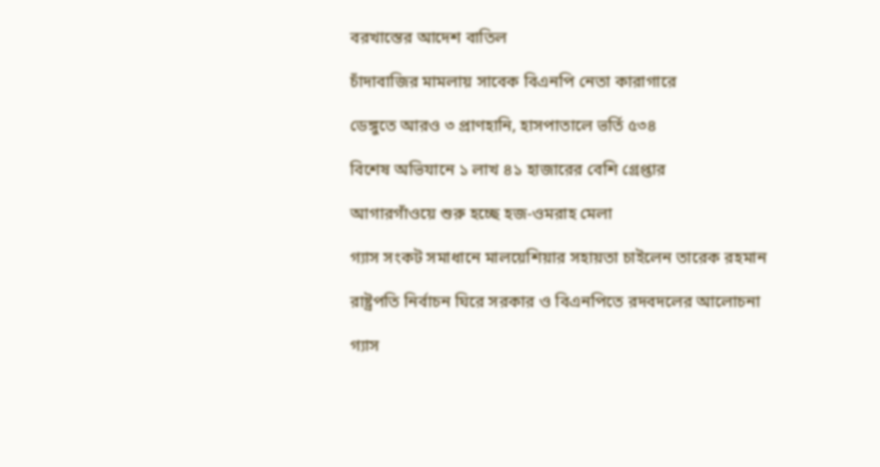বরখাস্তের আদেশ বাতিল

চাঁদাবাজির মামলায় সাবেক বিএনপি নেতা কারাগারে

ডেঙ্গুতে আরও ৩ প্রাণহানি, হাসপাতালে ভর্তি ৫৩৪

বিশেষ অভিযানে ১ লাখ ৪১ হাজারের বেশি গ্রেপ্তার

আগারগাঁওয়ে শুরু হচ্ছে হজ-ওমরাহ মেলা

গ্যাস সংকট সমাধানে মালয়েশিয়ার সহায়তা চাইলেন তারেক রহমান

রাষ্ট্রপতি নির্বাচন ঘিরে সরকার ও বিএনপিতে রদবদলের আলোচনা

গ্যাস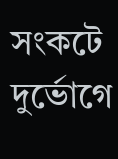সংকটে দুর্ভোগে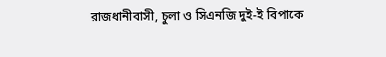রাজধানীবাসী, চুলা ও সিএনজি দুই-ই বিপাকে